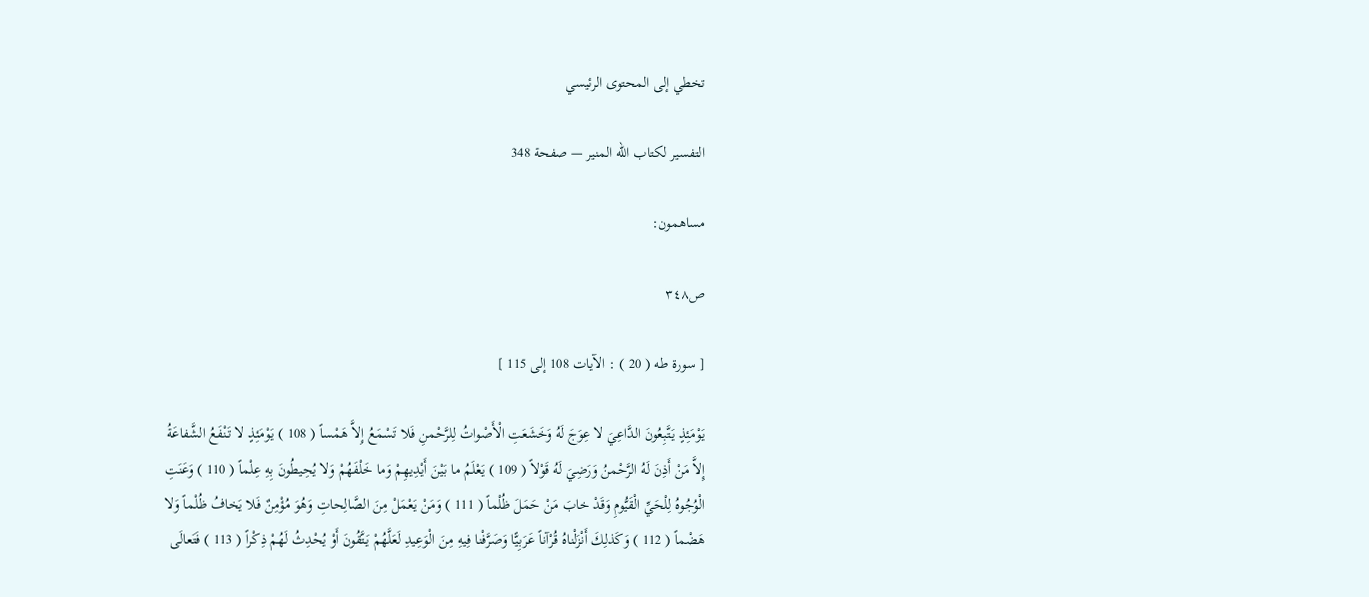تخطي إلى المحتوى الرئيسي

التفسير لكتاب الله المنير — صفحة 348

مساهمون:

ص٣٤٨

[ سورة طه ( 20 ) : الآيات 108 إلى 115 ]

يَوْمَئِذٍ يَتَّبِعُونَ الدَّاعِيَ لا عِوَجَ لَهُ وَخَشَعَتِ الْأَصْواتُ لِلرَّحْمنِ فَلا تَسْمَعُ إِلاَّ هَمْساً ( 108 ) يَوْمَئِذٍ لا تَنْفَعُ الشَّفاعَةُ إِلاَّ مَنْ أَذِنَ لَهُ الرَّحْمنُ وَرَضِيَ لَهُ قَوْلاً ( 109 ) يَعْلَمُ ما بَيْنَ أَيْدِيهِمْ وَما خَلْفَهُمْ وَلا يُحِيطُونَ بِهِ عِلْماً ( 110 ) وَعَنَتِ الْوُجُوهُ لِلْحَيِّ الْقَيُّومِ وَقَدْ خابَ مَنْ حَمَلَ ظُلْماً ( 111 ) وَمَنْ يَعْمَلْ مِنَ الصَّالِحاتِ وَهُوَ مُؤْمِنٌ فَلا يَخافُ ظُلْماً وَلا هَضْماً ( 112 ) وَكَذلِكَ أَنْزَلْناهُ قُرْآناً عَرَبِيًّا وَصَرَّفْنا فِيهِ مِنَ الْوَعِيدِ لَعَلَّهُمْ يَتَّقُونَ أَوْ يُحْدِثُ لَهُمْ ذِكْراً ( 113 ) فَتَعالَى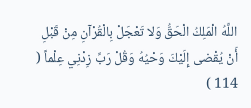اللَّهُ الْمَلِكُ الْحَقُّ وَلا تَعْجَلْ بِالْقُرْآنِ مِنْ قَبْلِ أَنْ يُقْضى إِلَيْكَ وَحْيُهُ وَقُلْ رَبِّ زِدْنِي عِلْماً ( 114 )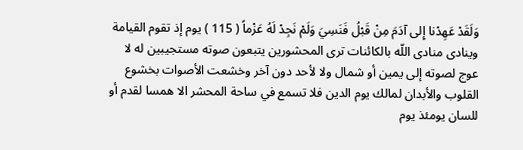وَلَقَدْ عَهِدْنا إِلى آدَمَ مِنْ قَبْلُ فَنَسِيَ وَلَمْ نَجِدْ لَهُ عَزْماً ( 115 ) يوم إذ تقوم القيامة وينادى منادى اللّه بالكائنات ترى المحشورين يتبعون صوته مستجيبين له لا عوج لصوته إلى يمين أو شمال ولا لأحد دون آخر وخشعت الأصوات بخشوع القلوب والأبدان لمالك يوم الدين فلا تسمع في ساحة المحشر الا همسا لقدم أو للسان يومئذ يوم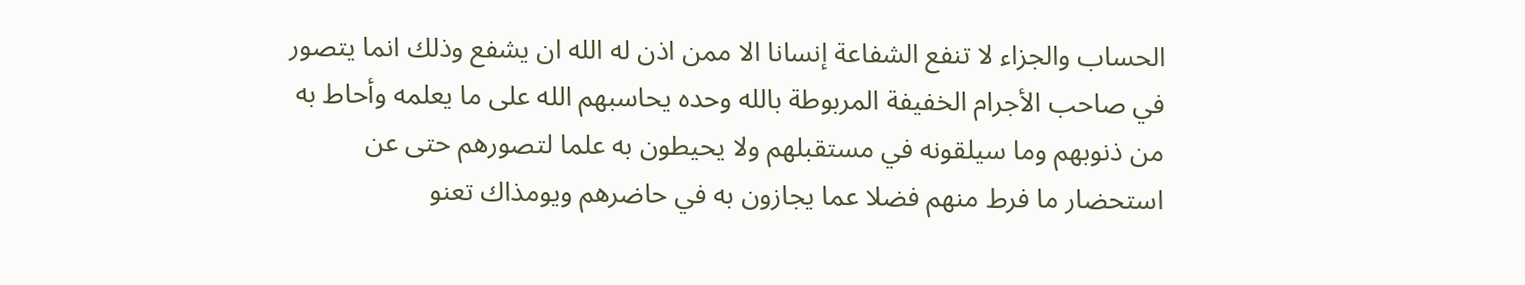الحساب والجزاء لا تنفع الشفاعة إنسانا الا ممن اذن له الله ان يشفع وذلك انما يتصور في صاحب الأجرام الخفيفة المربوطة بالله وحده يحاسبهم الله على ما يعلمه وأحاط به من ذنوبهم وما سيلقونه في مستقبلهم ولا يحيطون به علما لتصورهم حتى عن استحضار ما فرط منهم فضلا عما يجازون به في حاضرهم ويومذاك تعنو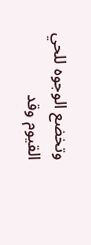وتخضع الوجوه للحي القيوم وقد